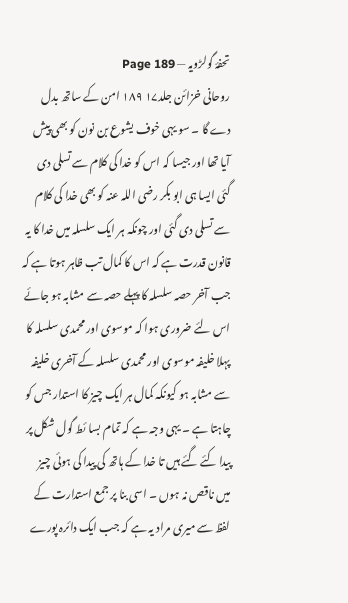تحفۂ گولڑویہ — Page 189
روحانی خزائن جلد۱۷ ۱۸۹ امن کے ساتھ بدل دے گا ۔ سو یہی خوف یشوع بن نون کو بھی پیش آیا تھا اور جیسا کہ اس کو خدا کی کلام سے تسلی دی گئی ایسا ہی ابو بکر رضی اللہ عنہ کو بھی خدا کی کلام سے تسلی دی گئی اور چونکہ ہر ایک سلسلہ میں خدا کا یہ قانون قدرت ہے کہ اس کا کمال تب ظاہر ہوتا ہے کہ جب آخر حصہ سلسلہ کا پہلے حصہ سے مشابہ ہو جائے اس لئے ضروری ہوا کہ موسوی اور محمدی سلسلہ کا پہلا خلیفہ موسوی اور محمدی سلسلہ کے آخری خلیفہ سے مشابہ ہو کیونکہ کمال ہر ایک چیز کا استدار جس کو چاہتا ہے ۔ یہی وجہ ہے کہ تمام بسا ئط گول شکل پر پیدا کئے گئے ہیں تا خدا کے ہاتھ کی پیدا کی ہوئی چیز میں ناقص نہ ہوں ۔ اسی بنا پر جمع استدارت کے لفظ سے میری مراد یہ ہے کہ جب ایک دائرہ پورے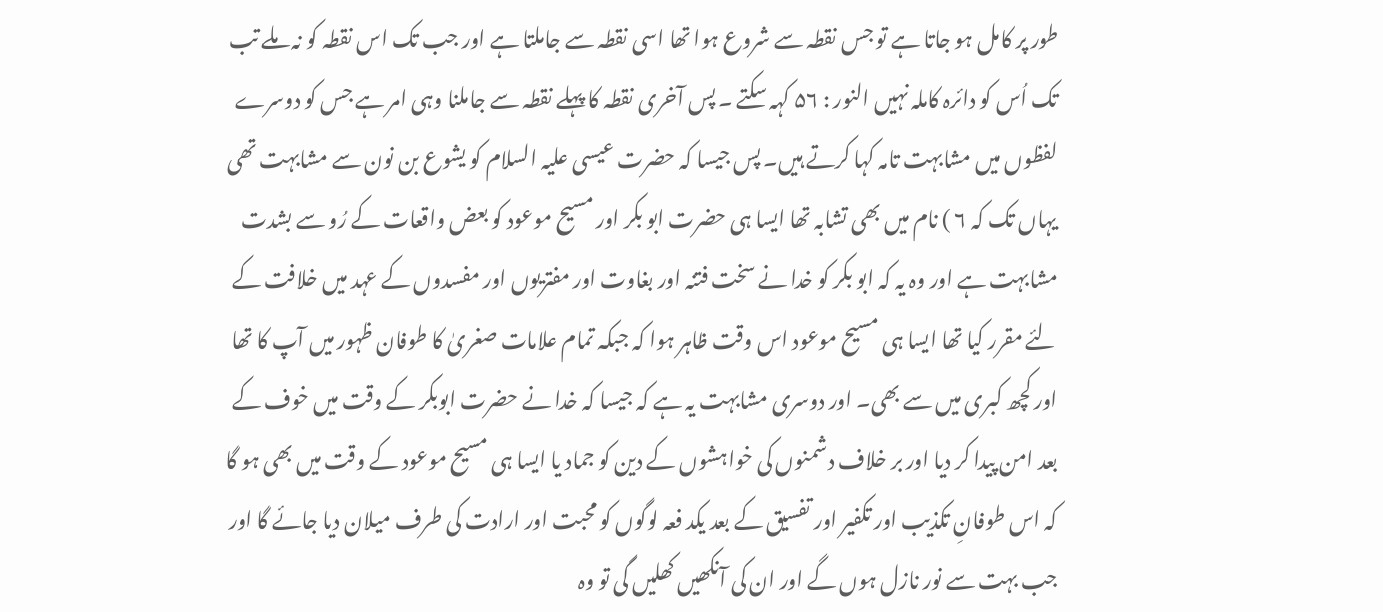طور پر کامل ہو جاتا ہے تو جس نقطہ سے شروع ہوا تھا اسی نقطہ سے جاملتا ہے اور جب تک اس نقطہ کو نہ ملے تب تک اُس کو دائرہ کاملہ نہیں النور : ۵۶ کہہ سکتے ۔ پس آخری نقطہ کا پہلے نقطہ سے جاملنا وہی امر ہے جس کو دوسرے لفظوں میں مشابہت تامہ کہا کرتے ہیں۔ پس جیسا کہ حضرت عیسی علیہ السلام کو یشوع بن نون سے مشابہت تھی یہاں تک کہ ۶ ) نام میں بھی تشابہ تھا ایسا ہی حضرت ابو بکر اور مسیح موعود کو بعض واقعات کے رُو سے بشدت مشابہت ہے اور وہ یہ کہ ابو بکر کو خدا نے سخت فتنہ اور بغاوت اور مفتریوں اور مفسدوں کے عہد میں خلافت کے لئے مقرر کیا تھا ایسا ہی مسیح موعود اس وقت ظاہر ہوا کہ جبکہ تمام علامات صغریٰ کا طوفان ظہور میں آپ کا تھا اور کچھ کبری میں سے بھی۔ اور دوسری مشابہت یہ ہے کہ جیسا کہ خدا نے حضرت ابوبکر کے وقت میں خوف کے بعد امن پیدا کر دیا اور بر خلاف دشمنوں کی خواہشوں کے دین کو جماد یا ایسا ہی مسیح موعود کے وقت میں بھی ہو گا کہ اس طوفانِ تکذیب اور تکفیر اور تفسیق کے بعد یکد فعہ لوگوں کو محبت اور ارادت کی طرف میلان دیا جائے گا اور جب بہت سے نور نازل ہوں گے اور ان کی آنکھیں کھلیں گی تو وہ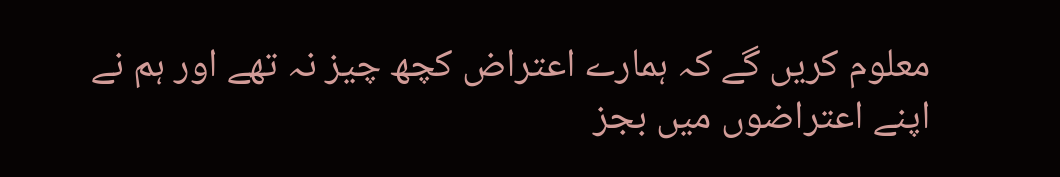معلوم کریں گے کہ ہمارے اعتراض کچھ چیز نہ تھے اور ہم نے اپنے اعتراضوں میں بجز